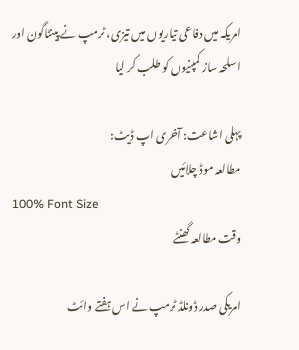امریکہ میں دفاعی تیاریوں میں تیزی، ٹرمپ نے پینٹاگون اور اسلحہ ساز کمپنیوں کو طلب کر لیا

پہلی اشاعت: آخری اپ ڈیٹ:
مطالعہ موڈ چلائیں
100% Font Size
وقت مطالعہ گھنٹے

امریکی صدر ڈونلڈ ٹرمپ نے اس ہفتے وائٹ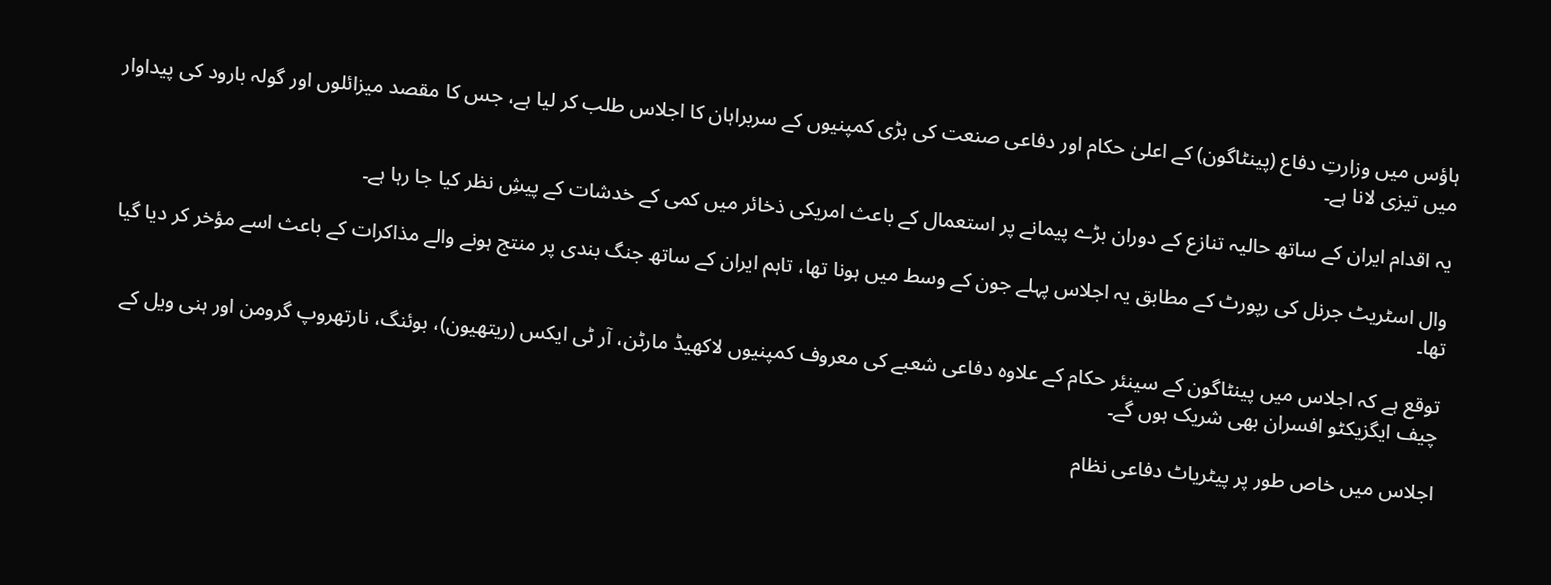ہاؤس میں وزارتِ دفاع (پینٹاگون) کے اعلیٰ حکام اور دفاعی صنعت کی بڑی کمپنیوں کے سربراہان کا اجلاس طلب کر لیا ہے، جس کا مقصد میزائلوں اور گولہ بارود کی پیداوار میں تیزی لانا ہے۔

یہ اقدام ایران کے ساتھ حالیہ تنازع کے دوران بڑے پیمانے پر استعمال کے باعث امریکی ذخائر میں کمی کے خدشات کے پیشِ نظر کیا جا رہا ہے۔

وال اسٹریٹ جرنل کی رپورٹ کے مطابق یہ اجلاس پہلے جون کے وسط میں ہونا تھا، تاہم ایران کے ساتھ جنگ بندی پر منتج ہونے والے مذاکرات کے باعث اسے مؤخر کر دیا گیا تھا۔

توقع ہے کہ اجلاس میں پینٹاگون کے سینئر حکام کے علاوہ دفاعی شعبے کی معروف کمپنیوں لاکھیڈ مارٹن، آر ٹی ایکس (ریتھیون)، بوئنگ، نارتھروپ گرومن اور ہنی ویل کے چیف ایگزیکٹو افسران بھی شریک ہوں گے۔

اجلاس میں خاص طور پر پیٹریاٹ دفاعی نظام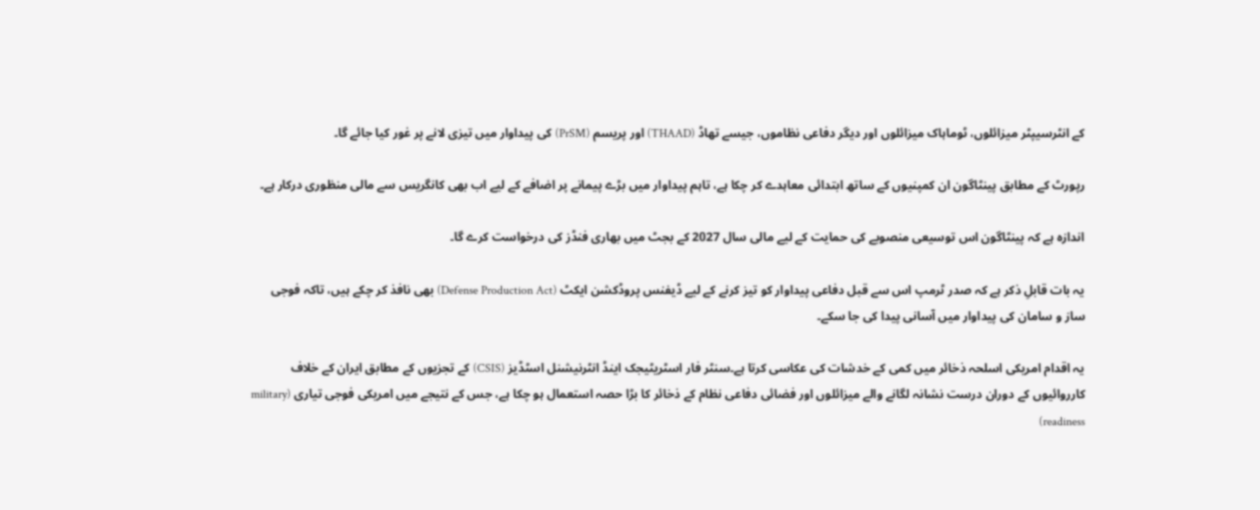کے انٹرسیپٹر میزائلوں، ٹوماہاک میزائلوں اور دیگر دفاعی نظاموں، جیسے تھاڈ (THAAD) اور پریسم (PrSM) کی پیداوار میں تیزی لانے پر غور کیا جائے گا۔

رپورٹ کے مطابق پینٹاگون ان کمپنیوں کے ساتھ ابتدائی معاہدے کر چکا ہے، تاہم پیداوار میں بڑے پیمانے پر اضافے کے لیے اب بھی کانگریس سے مالی منظوری درکار ہے۔

اندازہ ہے کہ پینٹاگون اس توسیعی منصوبے کی حمایت کے لیے مالی سال 2027 کے بجٹ میں بھاری فنڈز کی درخواست کرے گا۔

یہ بات قابلِ ذکر ہے کہ صدر ٹرمپ اس سے قبل دفاعی پیداوار کو تیز کرنے کے لیے ڈیفنس پروڈکشن ایکٹ (Defense Production Act) بھی نافذ کر چکے ہیں، تاکہ فوجی ساز و سامان کی پیداوار میں آسانی پیدا کی جا سکے۔

یہ اقدام امریکی اسلحہ ذخائر میں کمی کے خدشات کی عکاسی کرتا ہے۔سنٹر فار اسٹریٹیجک اینڈ انٹرنیشنل اسٹڈیز (CSIS) کے تجزیوں کے مطابق ایران کے خلاف کارروائیوں کے دوران درست نشانہ لگانے والے میزائلوں اور فضائی دفاعی نظام کے ذخائر کا بڑا حصہ استعمال ہو چکا ہے، جس کے نتیجے میں امریکی فوجی تیاری (military readiness)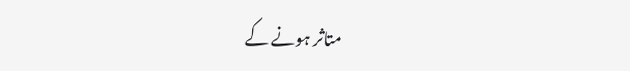متاثر ہونے کے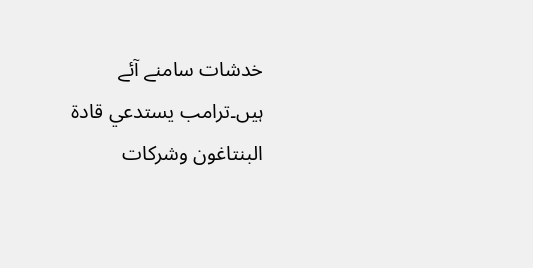خدشات سامنے آئے ہیں۔ترامب يستدعي قادة البنتاغون وشركات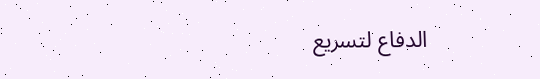الدفاع لتسريع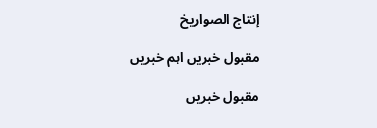إنتاج الصواريخ

مقبول خبریں اہم خبریں

مقبول خبریں